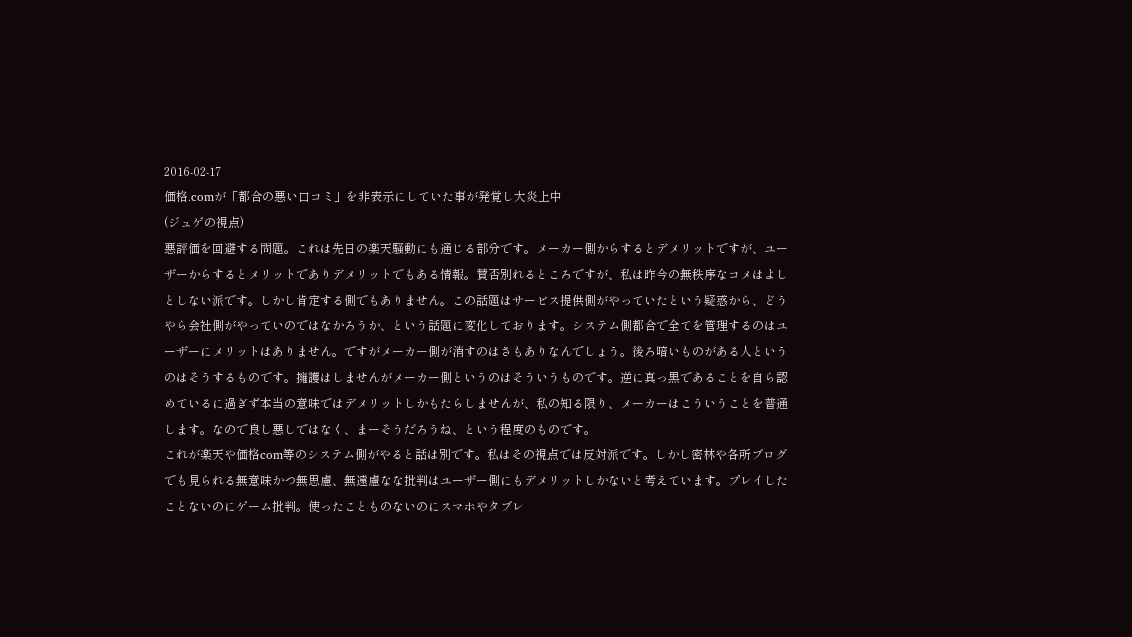2016-02-17
価格.comが「都合の悪い口コミ」を非表示にしていた事が発覚し大炎上中
(ジュゲの視点)
悪評価を回避する問題。これは先日の楽天騒動にも通じる部分です。メーカー側からするとデメリットですが、ユーザーからするとメリットでありデメリットでもある情報。賛否別れるところですが、私は昨今の無秩序なコメはよしとしない派です。しかし肯定する側でもありません。この話題はサービス提供側がやっていたという疑惑から、どうやら会社側がやっていのではなかろうか、という話題に変化しております。システム側都合で全てを管理するのはユーザーにメリットはありません。ですがメーカー側が消すのはさもありなんでしょう。後ろ暗いものがある人というのはそうするものです。擁護はしませんがメーカー側というのはそういうものです。逆に真っ黒であることを自ら認めているに過ぎず本当の意味ではデメリットしかもたらしませんが、私の知る限り、メーカーはこういうことを普通します。なので良し悪しではなく、まーそうだろうね、という程度のものです。
これが楽天や価格com等のシステム側がやると話は別です。私はその視点では反対派です。しかし密林や各所ブログでも見られる無意味かつ無思慮、無遠慮なな批判はユーザー側にもデメリットしかないと考えています。プレイしたことないのにゲーム批判。使ったことものないのにスマホやタブレ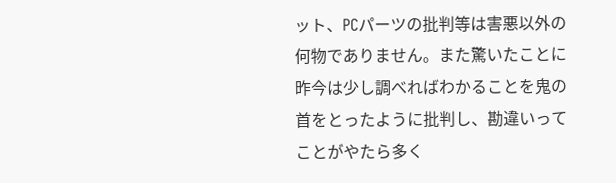ット、PCパーツの批判等は害悪以外の何物でありません。また驚いたことに昨今は少し調べればわかることを鬼の首をとったように批判し、勘違いってことがやたら多く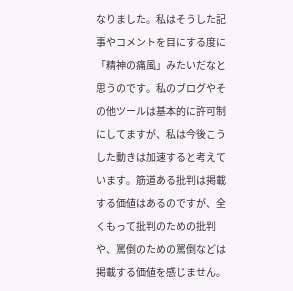なりました。私はそうした記事やコメントを目にする度に「精神の痛風」みたいだなと思うのです。私のブログやその他ツールは基本的に許可制にしてますが、私は今後こうした動きは加速すると考えています。筋道ある批判は掲載する価値はあるのですが、全くもって批判のための批判や、罵倒のための罵倒などは掲載する価値を感じません。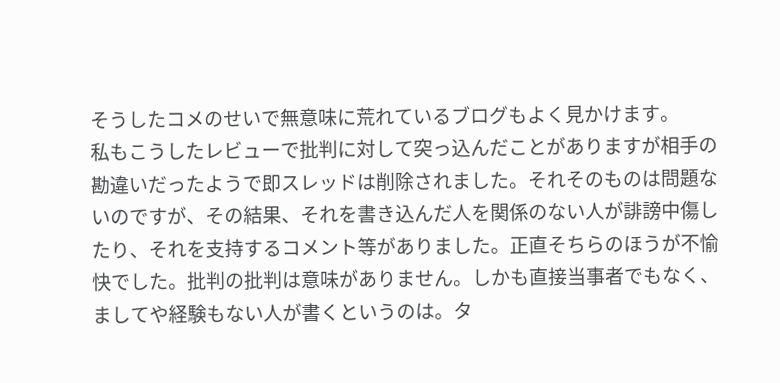そうしたコメのせいで無意味に荒れているブログもよく見かけます。
私もこうしたレビューで批判に対して突っ込んだことがありますが相手の勘違いだったようで即スレッドは削除されました。それそのものは問題ないのですが、その結果、それを書き込んだ人を関係のない人が誹謗中傷したり、それを支持するコメント等がありました。正直そちらのほうが不愉快でした。批判の批判は意味がありません。しかも直接当事者でもなく、ましてや経験もない人が書くというのは。タ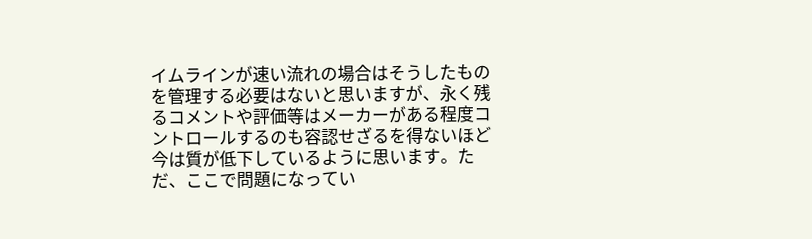イムラインが速い流れの場合はそうしたものを管理する必要はないと思いますが、永く残るコメントや評価等はメーカーがある程度コントロールするのも容認せざるを得ないほど今は質が低下しているように思います。ただ、ここで問題になってい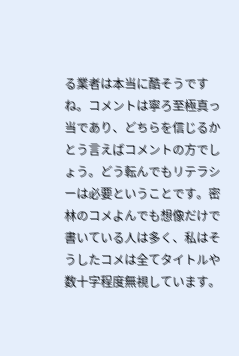る業者は本当に酷そうですね。コメントは寧ろ至極真っ当であり、どちらを信じるかとう言えばコメントの方でしょう。どう転んでもリテラシーは必要ということです。密林のコメよんでも想像だけで書いている人は多く、私はそうしたコメは全てタイトルや数十字程度無視しています。